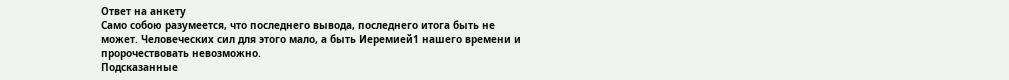Ответ на анкету
Само собою разумеется, что последнего вывода, последнего итога быть не может. Человеческих сил для этого мало, а быть Иеремией1 нашего времени и пророчествовать невозможно.
Подсказанные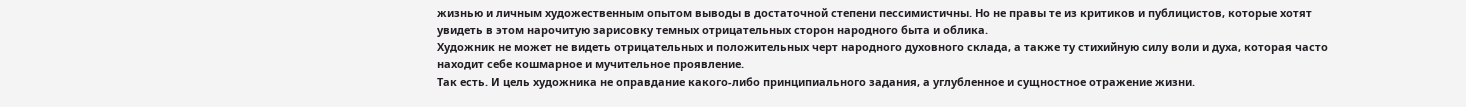жизнью и личным художественным опытом выводы в достаточной степени пессимистичны. Но не правы те из критиков и публицистов, которые хотят увидеть в этом нарочитую зарисовку темных отрицательных сторон народного быта и облика.
Художник не может не видеть отрицательных и положительных черт народного духовного склада, а также ту стихийную силу воли и духа, которая часто находит себе кошмарное и мучительное проявление.
Так есть. И цель художника не оправдание какого-либо принципиального задания, а углубленное и сущностное отражение жизни.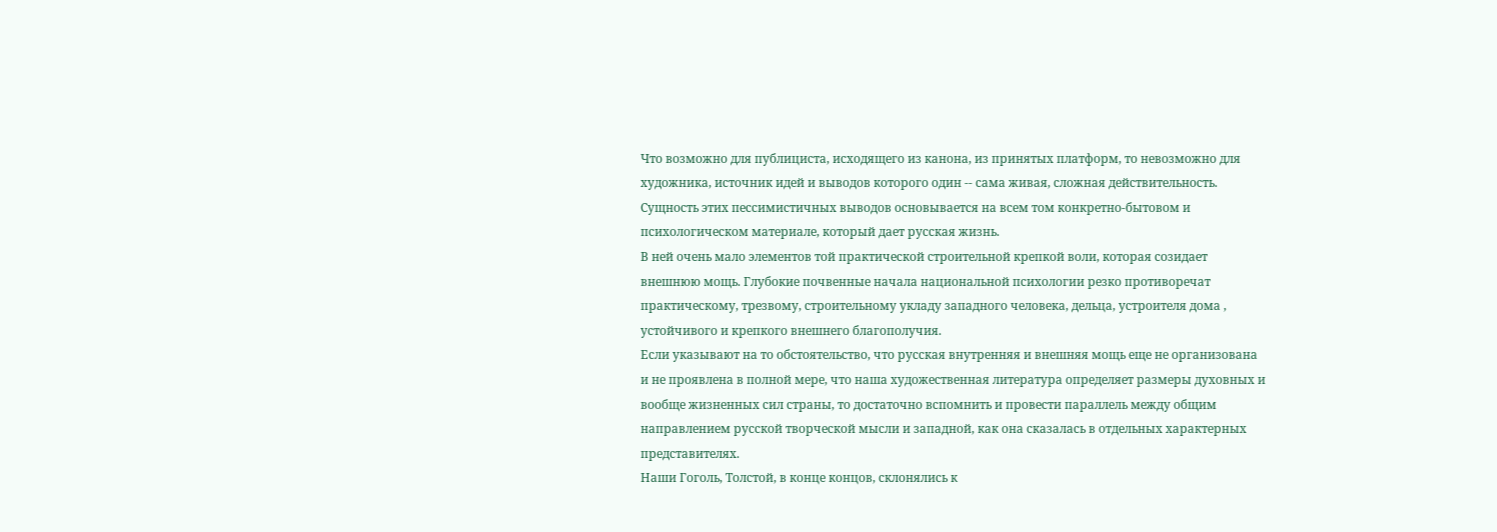Что возможно для публициста, исходящего из канона, из принятых платформ, то невозможно для художника, источник идей и выводов которого один -- сама живая, сложная действительность.
Сущность этих пессимистичных выводов основывается на всем том конкретно-бытовом и психологическом материале, который дает русская жизнь.
В ней очень мало элементов той практической строительной крепкой воли, которая созидает внешнюю мощь. Глубокие почвенные начала национальной психологии резко противоречат практическому, трезвому, строительному укладу западного человека, дельца, устроителя дома , устойчивого и крепкого внешнего благополучия.
Если указывают на то обстоятельство, что русская внутренняя и внешняя мощь еще не организована и не проявлена в полной мере, что наша художественная литература определяет размеры духовных и вообще жизненных сил страны, то достаточно вспомнить и провести параллель между общим направлением русской творческой мысли и западной, как она сказалась в отдельных характерных представителях.
Наши Гоголь, Толстой, в конце концов, склонялись к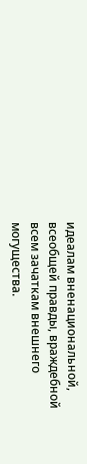идеалам вненациональной, всеобщей правды, враждебной всем зачаткам внешнего могущества.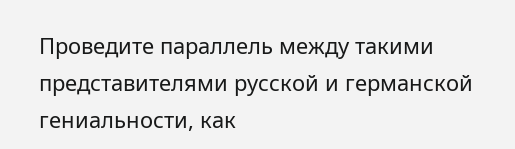Проведите параллель между такими представителями русской и германской гениальности, как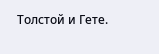Толстой и Гете.